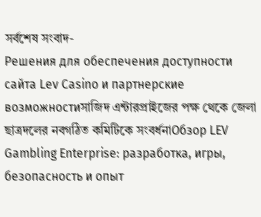সর্বশেষ সংবাদ-
Решения для обеспечения доступности сайта Lev Casino и партнерские возможностиসাজিদ এন্টারপ্রাইজের পক্ষ থেকে জেলা ছাত্রদলের নবগঠিত কমিটিকে সংবর্ধনাОбзор LEV Gambling Enterprise: разработка, игры, безопасность и опыт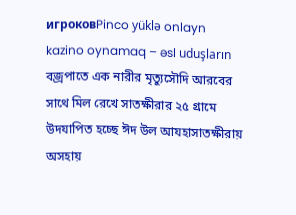игроковPinco yüklə onlayn kazino oynamaq – əsl uduşların বজ্রপাতে এক নারীর মৃত্যুসৌদি আরবের সাথে মিল রেখে সাতক্ষীরার ২৫ গ্রামে উদযাপিত হচ্ছে ঈদ উল আযহাসাতক্ষীরায় অসহায়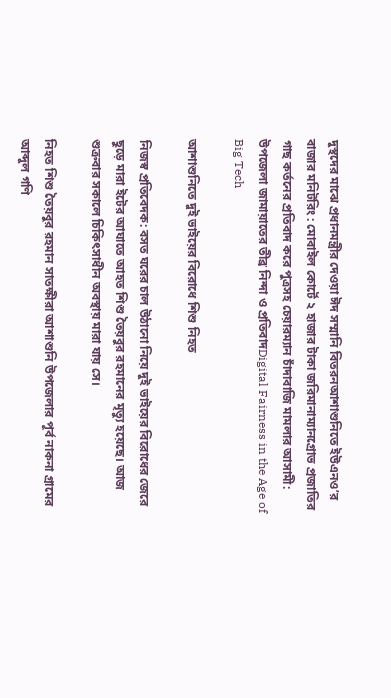দুস্থদের মাঝে প্রধানমন্ত্রীর দেওয়া ঈদ সম্মানি বিতরনআশাশুনিতে ইউএনও’র বাজার মনিটরিং : মোবাইল কোর্টে ২ হাজার টাকা জরিমানাম্যানগ্রোভ প্রজাতির গাছ কর্তনের প্রতিবাদ করে পুত্রসহ চেয়ারম্যান চাঁদাবাজি মামলার আসামী: উপজেলা জামায়াতের তীব্র নিন্দা ও প্রতিবাদDigital Fairness in the Age of Big Tech

আশাশুনিতে দুই ভাইয়ের বিরোধে শিশু নিহত

নিজস্ব প্রতিবেদক: বসত ঘরের চাল উঠানো নিয়ে দুই ভাইয়ের বিরোধের জেরে ছুড়ে মারা ইটের আঘাতে আহত শিশু তৈয়বুর রহমানের মৃত্যু হয়েছে। আজ শুক্রবার সকালে চিকিৎসাধীন অবস্থায় মারা যায় সে।

নিহত শিশু তৈয়বুর রহমান সাতক্ষীরা আশাশুনি উপজেলার পূর্ব নাকনা গ্রামের আব্দুল গণি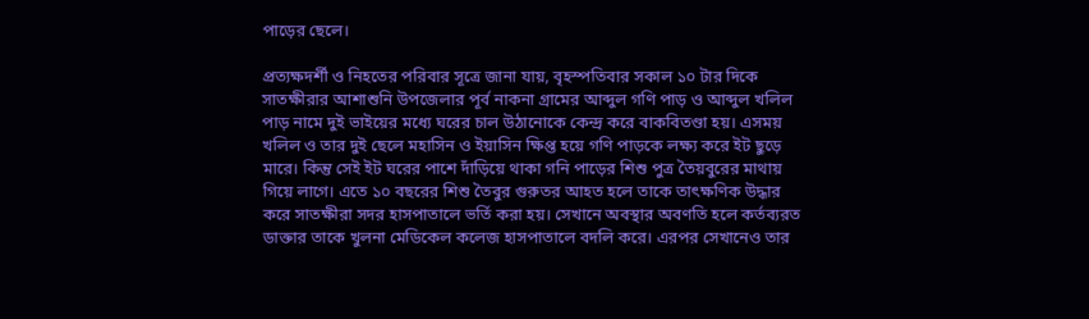পাড়ের ছেলে।

প্রত্যক্ষদর্শী ও নিহতের পরিবার সূত্রে জানা যায়, বৃহস্পতিবার সকাল ১০ টার দিকে সাতক্ষীরার আশাশুনি উপজেলার পূর্ব নাকনা গ্রামের আব্দুল গণি পাড় ও আব্দুল খলিল পাড় নামে দুই ভাইয়ের মধ্যে ঘরের চাল উঠানোকে কেন্দ্র করে বাকবিতণ্ডা হয়। এসময় খলিল ও তার দুই ছেলে মহাসিন ও ইয়াসিন ক্ষিপ্ত হয়ে গণি পাড়কে লক্ষ্য করে ইট ছুড়ে মারে। কিন্তু সেই ইট ঘরের পাশে দাঁড়িয়ে থাকা গনি পাড়ের শিশু পুত্র তৈয়বুরের মাথায় গিয়ে লাগে। এতে ১০ বছরের শিশু তৈবুর গুরুতর আহত হলে তাকে তাৎক্ষণিক উদ্ধার করে সাতক্ষীরা সদর হাসপাতালে ভর্তি করা হয়। সেখানে অবস্থার অবণতি হলে কর্তব্যরত ডাক্তার তাকে খুলনা মেডিকেল কলেজ হাসপাতালে বদলি করে। এরপর সেখানেও তার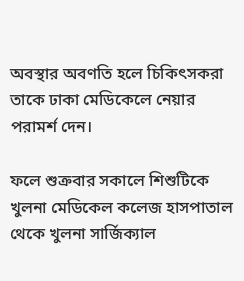অবস্থার অবণতি হলে চিকিৎসকরা তাকে ঢাকা মেডিকেলে নেয়ার পরামর্শ দেন।

ফলে শুক্রবার সকালে শিশুটিকে খুলনা মেডিকেল কলেজ হাসপাতাল থেকে খুলনা সার্জিক্যাল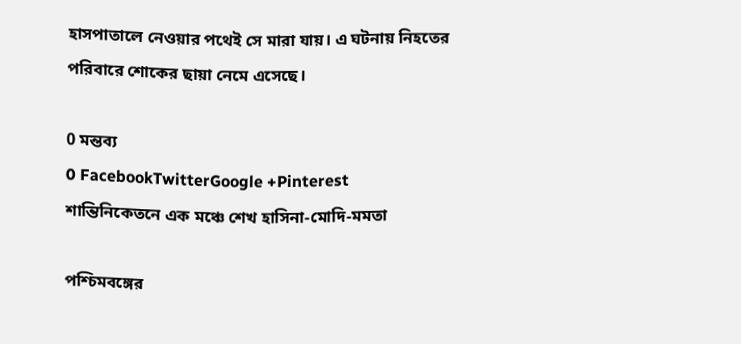হাসপাতালে নেওয়ার পথেই সে মারা যায়। এ ঘটনায় নিহতের পরিবারে শোকের ছায়া নেমে এসেছে।

0 মন্তব্য
0 FacebookTwitterGoogle +Pinterest
শান্তিনিকেতনে এক মঞ্চে শেখ হাসিনা-মোদি-মমতা

পশ্চিমবঙ্গের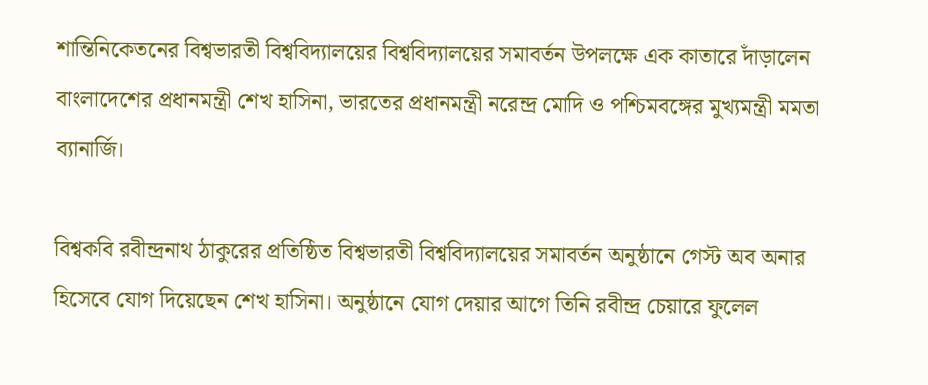শান্তিনিকেতনের বিশ্বভারতী বিশ্ববিদ্যালয়ের বিশ্ববিদ্যালয়ের সমাবর্তন উপলক্ষে এক কাতারে দাঁড়ালেন বাংলাদেশের প্রধানমন্ত্রী শেখ হাসিনা, ভারতের প্রধানমন্ত্রী নরেন্দ্র মোদি ও পশ্চিমবঙ্গের মুখ্যমন্ত্রী মমতা ব্যানার্জি।

বিশ্বকবি রবীন্দ্রনাথ ঠাকুরের প্রতিষ্ঠিত বিশ্বভারতী বিশ্ববিদ্যালয়ের সমাবর্তন অনুষ্ঠানে গেস্ট অব অনার হিসেবে যোগ দিয়েছেন শেখ হাসিনা। অনুষ্ঠানে যোগ দেয়ার আগে তিনি রবীন্দ্র চেয়ারে ফুলেল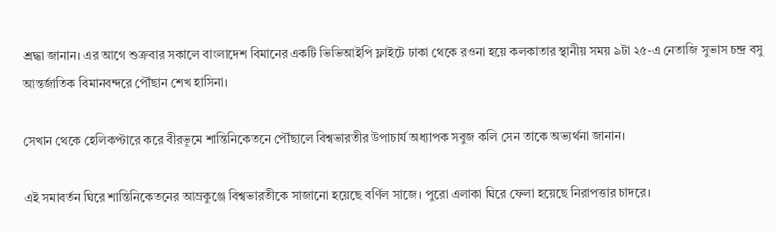শ্রদ্ধা জানান। এর আগে শুক্রবার সকালে বাংলাদেশ বিমানের একটি ভিভিআইপি ফ্লাইটে ঢাকা থেকে রওনা হয়ে কলকাতার স্থানীয় সময় ৯টা ২৫-এ নেতাজি সুভাস চন্দ্র বসু আন্তর্জাতিক বিমানবন্দরে পৌঁছান শেখ হাসিনা।

সেখান থেকে হেলিকপ্টারে করে বীরভূমে শান্তিনিকেতনে পৌঁছালে বিশ্বভারতীর উপাচার্য অধ্যাপক সবুজ কলি সেন তাকে অভ্যর্থনা জানান।

এই সমাবর্তন ঘিরে শান্তিনিকেতনের আম্রকুঞ্জে বিশ্বভারতীকে সাজানো হয়েছে বর্ণিল সাজে। পুরো এলাকা ঘিরে ফেলা হয়েছে নিরাপত্তার চাদরে।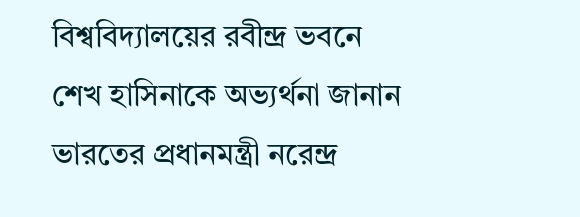বিশ্ববিদ্যালয়ের রবীন্দ্র ভবনে শেখ হাসিনাকে অভ্যর্থনা জানান ভারতের প্রধানমন্ত্রী নরেন্দ্র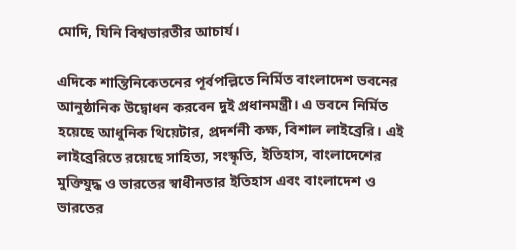মোদি, যিনি বিশ্বভারতীর আচার্য।

এদিকে শান্তিনিকেতনের পূর্বপল্লিতে নির্মিত বাংলাদেশ ভবনের আনুষ্ঠানিক উদ্বোধন করবেন দুই প্রধানমন্ত্রী। এ ভবনে নির্মিত হয়েছে আধুনিক থিয়েটার, প্রদর্শনী কক্ষ, বিশাল লাইব্রেরি। এই লাইব্রেরিতে রয়েছে সাহিত্য, সংস্কৃতি, ইতিহাস, বাংলাদেশের মুক্তিযুদ্ধ ও ভারতের স্বাধীনতার ইতিহাস এবং বাংলাদেশ ও ভারতের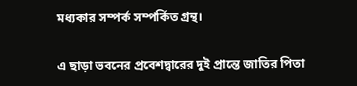মধ্যকার সম্পর্ক সম্পর্কিত গ্রন্থ।

এ ছাড়া ভবনের প্রবেশদ্বারের দুই প্রান্তে জাতির পিতা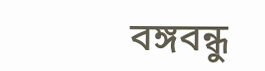বঙ্গবন্ধু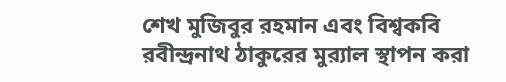শেখ মুজিবুর রহমান এবং বিশ্বকবি রবীন্দ্রনাথ ঠাকুরের মুর‌্যাল স্থাপন করা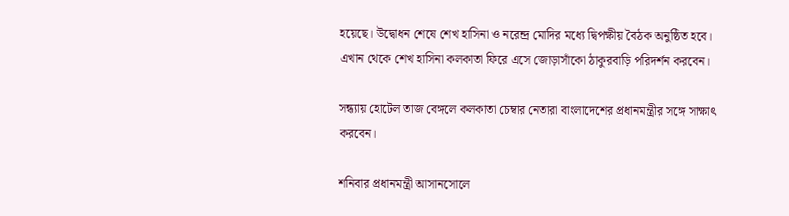হয়েছে। উদ্বোধন শেষে শেখ হাসিনা ও নরেন্দ্র মোদির মধ্যে দ্বিপক্ষীয় বৈঠক অনুষ্ঠিত হবে। এখান থেকে শেখ হাসিনা কলকাতা ফিরে এসে জোড়াসাঁকো ঠাকুরবাড়ি পরিদর্শন করবেন।

সন্ধ্যায় হোটেল তাজ বেঙ্গলে কলকাতা চেম্বার নেতারা বাংলাদেশের প্রধানমন্ত্রীর সঙ্গে সাক্ষাৎ করবেন।

শনিবার প্রধানমন্ত্রী আসানসোলে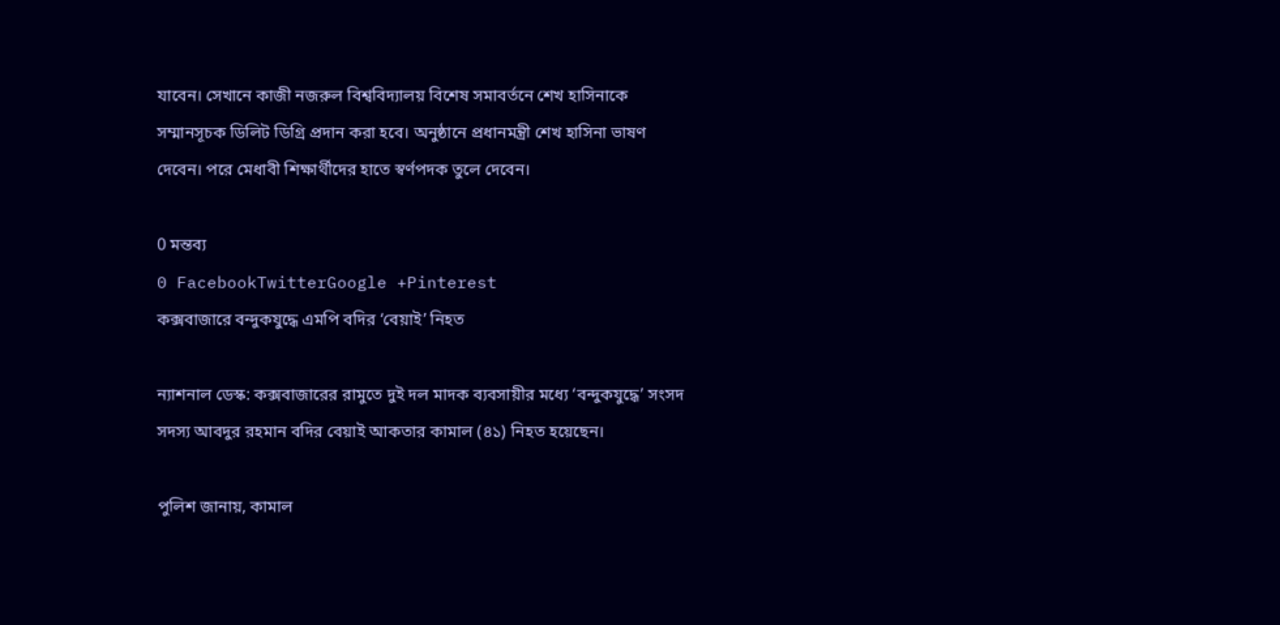যাবেন। সেখানে কাজী নজরুল বিশ্ববিদ্যালয় বিশেষ সমাবর্তনে শেখ হাসিনাকে সম্মানসূচক ডিলিট ডিগ্রি প্রদান করা হবে। অনুষ্ঠানে প্রধানমন্ত্রী শেখ হাসিনা ভাষণ দেবেন। পরে মেধাবী শিক্ষার্থীদের হাতে স্বর্ণপদক তুলে দেবেন।

0 মন্তব্য
0 FacebookTwitterGoogle +Pinterest
কক্সবাজারে বন্দুকযুদ্ধে এমপি বদির ‘বেয়াই’ নিহত

ন্যাশনাল ডেস্ক: কক্সবাজারের রামুতে দুই দল মাদক ব্যবসায়ীর মধ্যে ‘বন্দুকযুদ্ধে’ সংসদ সদস্য আবদুর রহমান বদির বেয়াই আকতার কামাল (৪১) নিহত হয়েছেন।

পুলিশ জানায়, কামাল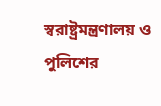স্বরাষ্ট্রমন্ত্রণালয় ও পুলিশের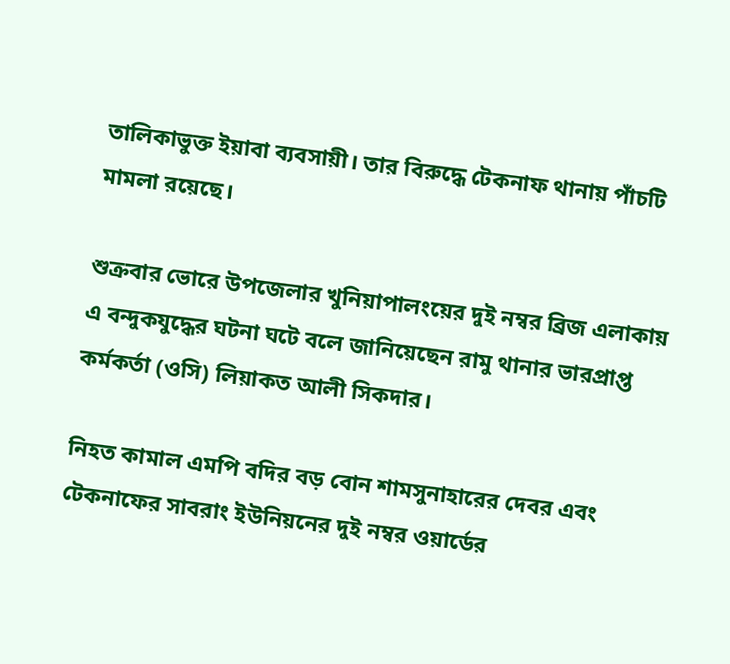তালিকাভুক্ত ইয়াবা ব্যবসায়ী। তার বিরুদ্ধে টেকনাফ থানায় পাঁচটি মামলা রয়েছে।

শুক্রবার ভোরে উপজেলার খুনিয়াপালংয়ের দুই নম্বর ব্রিজ এলাকায় এ বন্দুকযুদ্ধের ঘটনা ঘটে বলে জানিয়েছেন রামু থানার ভারপ্রাপ্ত কর্মকর্তা (ওসি) লিয়াকত আলী সিকদার।

নিহত কামাল এমপি বদির বড় বোন শামসুনাহারের দেবর এবং টেকনাফের সাবরাং ইউনিয়নের দুই নম্বর ওয়ার্ডের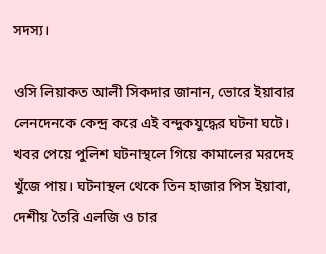সদস্য।

ওসি লিয়াকত আলী সিকদার জানান, ভোরে ইয়াবার লেনদেনকে কেন্দ্র করে এই বন্দুকযুদ্ধের ঘটনা ঘটে। খবর পেয়ে পুলিশ ঘটনাস্থলে গিয়ে কামালের মরদেহ খুঁজে পায়। ঘটনাস্থল থেকে তিন হাজার পিস ইয়াবা, দেশীয় তৈরি এলজি ও চার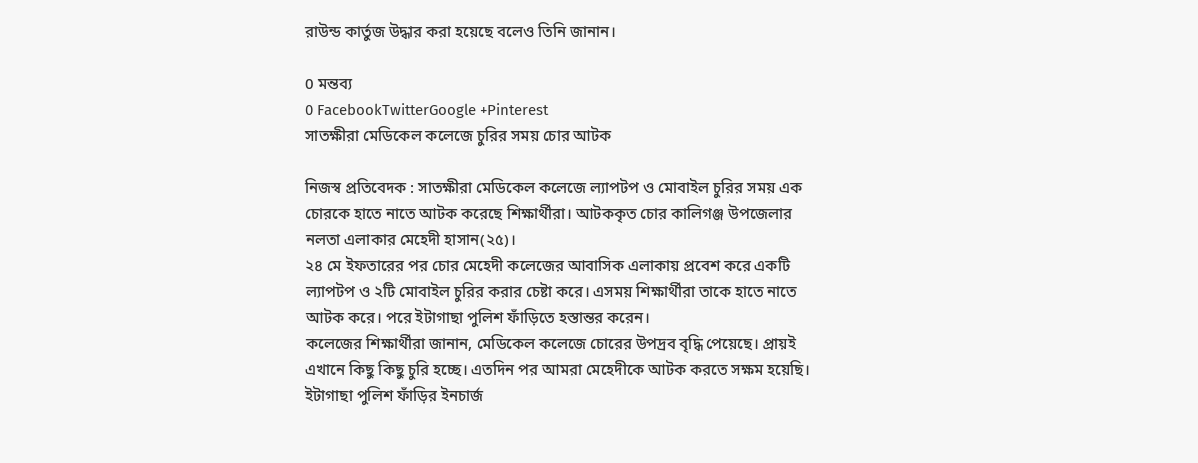রাউন্ড কার্তুজ উদ্ধার করা হয়েছে বলেও তিনি জানান।

0 মন্তব্য
0 FacebookTwitterGoogle +Pinterest
সাতক্ষীরা মেডিকেল কলেজে চুরির সময় চোর আটক

নিজস্ব প্রতিবেদক : সাতক্ষীরা মেডিকেল কলেজে ল্যাপটপ ও মোবাইল চুরির সময় এক চোরকে হাতে নাতে আটক করেছে শিক্ষার্থীরা। আটককৃত চোর কালিগঞ্জ উপজেলার নলতা এলাকার মেহেদী হাসান(২৫)।
২৪ মে ইফতারের পর চোর মেহেদী কলেজের আবাসিক এলাকায় প্রবেশ করে একটি ল্যাপটপ ও ২টি মোবাইল চুরির করার চেষ্টা করে। এসময় শিক্ষার্থীরা তাকে হাতে নাতে আটক করে। পরে ইটাগাছা পুলিশ ফাঁড়িতে হস্তান্তর করেন।
কলেজের শিক্ষার্থীরা জানান, মেডিকেল কলেজে চোরের উপদ্রব বৃদ্ধি পেয়েছে। প্রায়ই এখানে কিছু কিছু চুরি হচ্ছে। এতদিন পর আমরা মেহেদীকে আটক করতে সক্ষম হয়েছি।
ইটাগাছা পুলিশ ফাঁড়ির ইনচার্জ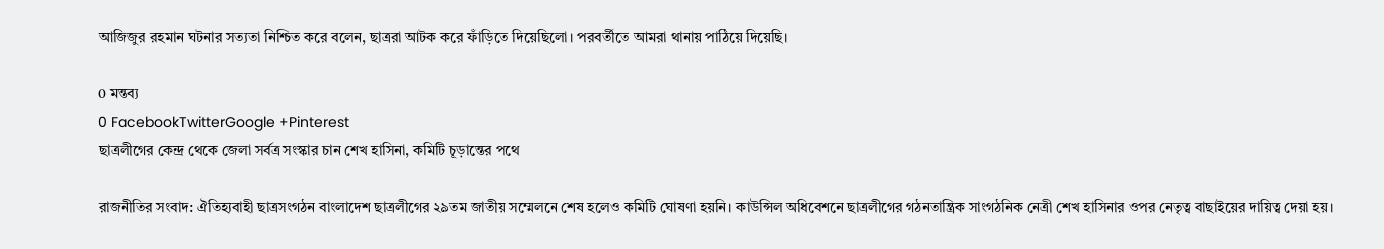আজিজুর রহমান ঘটনার সত্যতা নিশ্চিত করে বলেন, ছাত্ররা আটক করে ফাঁড়িতে দিয়েছিলো। পরবর্তীতে আমরা থানায় পাঠিয়ে দিয়েছি।

0 মন্তব্য
0 FacebookTwitterGoogle +Pinterest
ছাত্রলীগের কেন্দ্র থেকে জেলা সর্বত্র সংস্কার চান শেখ হাসিনা, কমিটি চূড়ান্তের পথে

রাজনীতির সংবাদ: ঐতিহ্যবাহী ছাত্রসংগঠন বাংলাদেশ ছাত্রলীগের ২৯তম জাতীয় সম্মেলনে শেষ হলেও কমিটি ঘোষণা হয়নি। কাউন্সিল অধিবেশনে ছাত্রলীগের গঠনতান্ত্রিক সাংগঠনিক নেত্রী শেখ হাসিনার ওপর নেতৃত্ব বাছাইয়ের দায়িত্ব দেয়া হয়।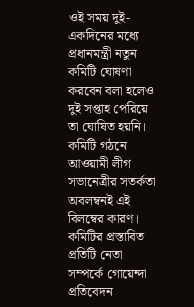ওই সময় দুই-একদিনের মধ্যে প্রধানমন্ত্রী নতুন কমিটি ঘোষণা করবেন বলা হলেও দুই সপ্তাহ পেরিয়ে তা ঘোষিত হয়নি। কমিটি গঠনে আওয়ামী লীগ সভানেত্রীর সতর্কতা অবলম্বনই এই বিলম্বের কারণ। কমিটির প্রস্তাবিত প্রতিটি নেতা সম্পর্কে গোয়েন্দা প্রতিবেদন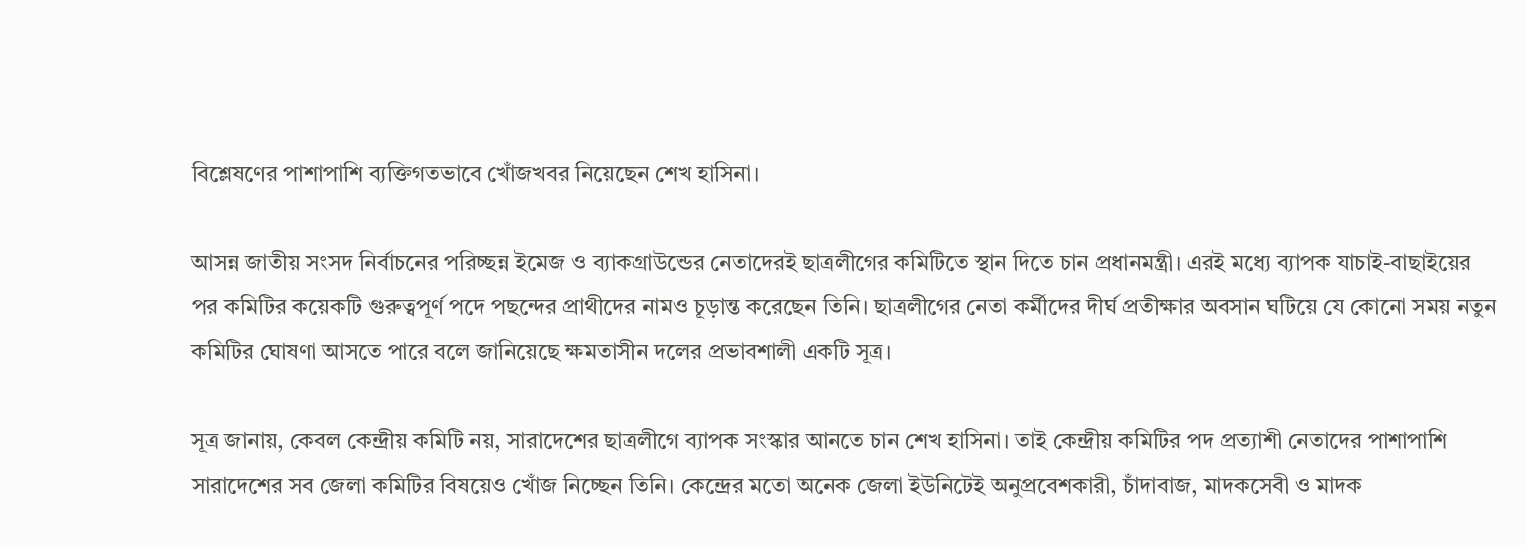বিশ্লেষণের পাশাপাশি ব্যক্তিগতভাবে খোঁজখবর নিয়েছেন শেখ হাসিনা।

আসন্ন জাতীয় সংসদ নির্বাচনের পরিচ্ছন্ন ইমেজ ও ব্যাকগ্রাউন্ডের নেতাদেরই ছাত্রলীগের কমিটিতে স্থান দিতে চান প্রধানমন্ত্রী। এরই মধ্যে ব্যাপক যাচাই-বাছাইয়ের পর কমিটির কয়েকটি গুরুত্বপূর্ণ পদে পছন্দের প্রাথীদের নামও চূড়ান্ত করেছেন তিনি। ছাত্রলীগের নেতা কর্মীদের দীর্ঘ প্রতীক্ষার অবসান ঘটিয়ে যে কোনো সময় নতুন কমিটির ঘোষণা আসতে পারে বলে জানিয়েছে ক্ষমতাসীন দলের প্রভাবশালী একটি সূত্র।

সূত্র জানায়, কেবল কেন্দ্রীয় কমিটি নয়, সারাদেশের ছাত্রলীগে ব্যাপক সংস্কার আনতে চান শেখ হাসিনা। তাই কেন্দ্রীয় কমিটির পদ প্রত্যাশী নেতাদের পাশাপাশি সারাদেশের সব জেলা কমিটির বিষয়েও খোঁজ নিচ্ছেন তিনি। কেন্দ্রের মতো অনেক জেলা ইউনিটেই অনুপ্রবেশকারী, চাঁদাবাজ, মাদকসেবী ও মাদক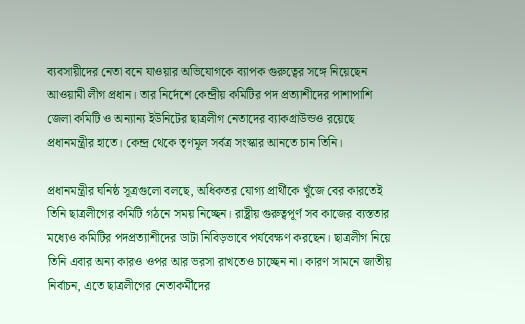ব্যবসায়ীদের নেতা বনে যাওয়ার অভিযোগকে ব্যাপক গুরুত্বের সঙ্গে নিয়েছেন আওয়ামী লীগ প্রধান। তার নির্দেশে কেন্দ্রীয় কমিটির পদ প্রত্যাশীদের পাশাপাশি জেলা কমিটি ও অন্যান্য ইউনিটের ছাত্রলীগ নেতাদের ব্যাকগ্রাউন্ডও রয়েছে প্রধানমন্ত্রীর হাতে। কেন্দ্র থেকে তৃণমূল সর্বত্র সংস্কার আনতে চান তিনি।

প্রধানমন্ত্রীর ঘনিষ্ঠ সূত্রগুলো বলছে, অধিকতর যোগ্য প্রার্থীকে খুঁজে বের কারতেই তিনি ছাত্রলীগের কমিটি গঠনে সময় নিচ্ছেন। রাষ্ট্রীয় গুরুত্বপূর্ণ সব কাজের ব্যস্ততার মধ্যেও কমিটির পদপ্রত্যাশীদের ডাটা নিবিড়ভাবে পর্যবেক্ষণ করছেন। ছাত্রলীগ নিয়ে তিনি এবার অন্য কারও ওপর আর ভরসা রাখতেও চাচ্ছেন না। কারণ সামনে জাতীয় নির্বাচন, এতে ছাত্রলীগের নেতাকর্মীদের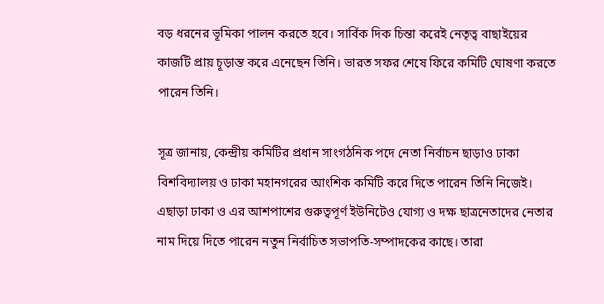বড় ধরনের ভূমিকা পালন করতে হবে। সার্বিক দিক চিন্তা করেই নেতৃত্ব বাছাইয়ের কাজটি প্রায় চূড়ান্ত করে এনেছেন তিনি। ভারত সফর শেষে ফিরে কমিটি ঘোষণা করতে পারেন তিনি।

সূত্র জানায়, কেন্দ্রীয় কমিটির প্রধান সাংগঠনিক পদে নেতা নির্বাচন ছাড়াও ঢাকা বিশবিদ্যালয় ও ঢাকা মহানগরের আংশিক কমিটি করে দিতে পারেন তিনি নিজেই। এছাড়া ঢাকা ও এর আশপাশের গুরুত্বপূর্ণ ইউনিটেও যোগ্য ও দক্ষ ছাত্রনেতাদের নেতার নাম দিয়ে দিতে পারেন নতুন নির্বাচিত সভাপতি-সম্পাদকের কাছে। তারা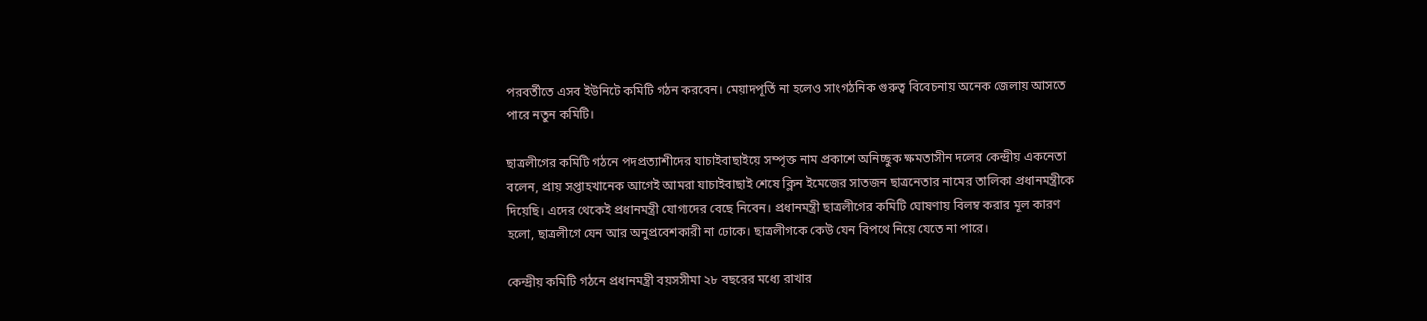পরবর্তীতে এসব ইউনিটে কমিটি গঠন করবেন। মেয়াদপূর্তি না হলেও সাংগঠনিক গুরুত্ব বিবেচনায় অনেক জেলায় আসতে পারে নতুন কমিটি।

ছাত্রলীগের কমিটি গঠনে পদপ্রত্যাশীদের যাচাইবাছাইয়ে সম্পৃক্ত নাম প্রকাশে অনিচ্ছুক ক্ষমতাসীন দলের কেন্দ্রীয় একনেতা বলেন, প্রায় সপ্তাহখানেক আগেই আমরা যাচাইবাছাই শেষে ক্লিন ইমেজের সাতজন ছাত্রনেতার নামের তালিকা প্রধানমন্ত্রীকে দিয়েছি। এদের থেকেই প্রধানমন্ত্রী যোগ্যদের বেছে নিবেন। প্রধানমন্ত্রী ছাত্রলীগের কমিটি ঘোষণায় বিলম্ব করার মূল কারণ হলো, ছাত্রলীগে যেন আর অনুপ্রবেশকারী না ঢোকে। ছাত্রলীগকে কেউ যেন বিপথে নিয়ে যেতে না পারে।

কেন্দ্রীয় কমিটি গঠনে প্রধানমন্ত্রী বয়সসীমা ২৮ বছরের মধ্যে রাখার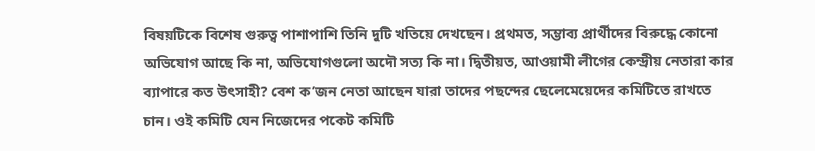বিষয়টিকে বিশেষ গুরুত্ব পাশাপাশি তিনি দুটি খতিয়ে দেখছেন। প্রথমত, সম্ভাব্য প্রার্থীদের বিরুদ্ধে কোনো অভিযোগ আছে কি না, অভিযোগগুলো অদৌ সত্য কি না। দ্বিতীয়ত, আওয়ামী লীগের কেন্দ্রীয় নেতারা কার ব্যাপারে কত উৎসাহী? বেশ ক’জন নেতা আছেন যারা তাদের পছন্দের ছেলেমেয়েদের কমিটিতে রাখতে চান। ওই কমিটি যেন নিজেদের পকেট কমিটি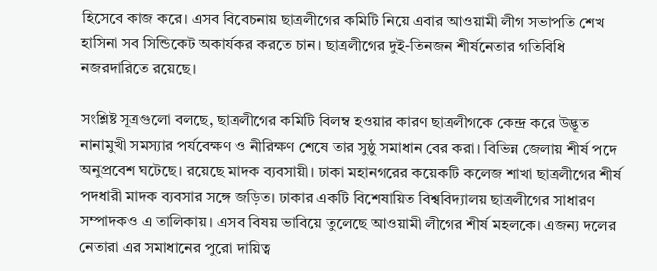হিসেবে কাজ করে। এসব বিবেচনায় ছাত্রলীগের কমিটি নিয়ে এবার আওয়ামী লীগ সভাপতি শেখ হাসিনা সব সিন্ডিকেট অকার্যকর করতে চান। ছাত্রলীগের দুই-তিনজন শীর্ষনেতার গতিবিধি নজরদারিতে রয়েছে।

সংশ্লিষ্ট সূত্রগুলো বলছে, ছাত্রলীগের কমিটি বিলম্ব হওয়ার কারণ ছাত্রলীগকে কেন্দ্র করে উদ্ভূত নানামুখী সমস্যার পর্যবেক্ষণ ও নীরিক্ষণ শেষে তার সুষ্ঠু সমাধান বের করা। বিভিন্ন জেলায় শীর্ষ পদে অনুপ্রবেশ ঘটেছে। রয়েছে মাদক ব্যবসায়ী। ঢাকা মহানগরের কয়েকটি কলেজ শাখা ছাত্রলীগের শীর্ষ পদধারী মাদক ব্যবসার সঙ্গে জড়িত। ঢাকার একটি বিশেষায়িত বিশ্ববিদ্যালয় ছাত্রলীগের সাধারণ সম্পাদকও এ তালিকায়। এসব বিষয় ভাবিয়ে তুলেছে আওয়ামী লীগের শীর্ষ মহলকে। এজন্য দলের নেতারা এর সমাধানের পুরো দায়িত্ব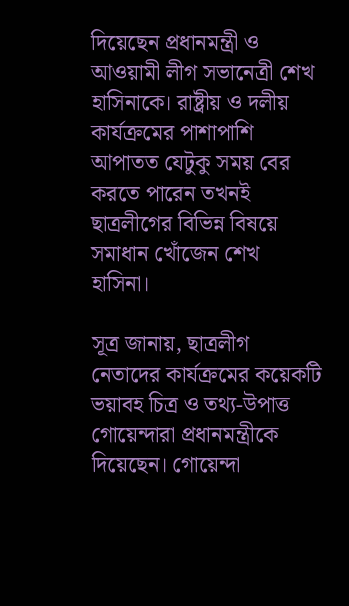দিয়েছেন প্রধানমন্ত্রী ও আওয়ামী লীগ সভানেত্রী শেখ হাসিনাকে। রাষ্ট্রীয় ও দলীয় কার্যক্রমের পাশাপাশি আপাতত যেটুকু সময় বের করতে পারেন তখনই ছাত্রলীগের বিভিন্ন বিষয়ে সমাধান খোঁজেন শেখ হাসিনা।

সূত্র জানায়, ছাত্রলীগ নেতাদের কার্যক্রমের কয়েকটি ভয়াবহ চিত্র ও তথ্য-উপাত্ত গোয়েন্দারা প্রধানমন্ত্রীকে দিয়েছেন। গোয়েন্দা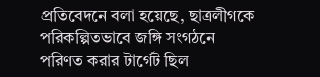প্রতিবেদনে বলা হয়েছে, ছাত্রলীগকে পরিকল্পিতভাবে জঙ্গি সংগঠনে পরিণত করার টার্গেট ছিল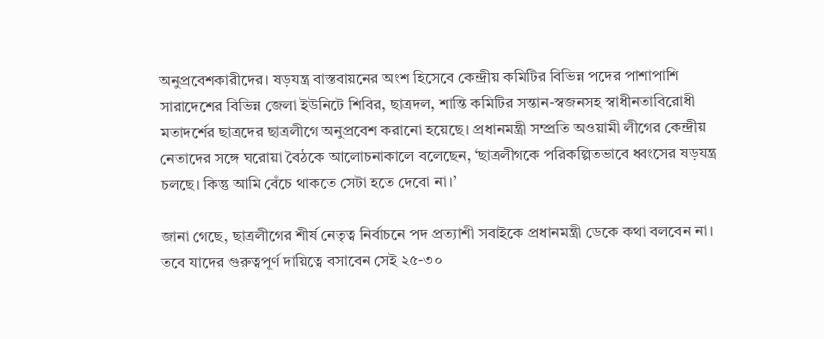অনুপ্রবেশকারীদের। ষড়যন্ত্র বাস্তবায়নের অংশ হিসেবে কেন্দ্রীয় কমিটির বিভিন্ন পদের পাশাপাশি সারাদেশের বিভিন্ন জেলা ইউনিটে শিবির, ছাত্রদল, শান্তি কমিটির সন্তান-স্বজনসহ স্বাধীনতাবিরোধী মতাদর্শের ছাত্রদের ছাত্রলীগে অনুপ্রবেশ করানো হয়েছে। প্রধানমন্ত্রী সম্প্রতি অওয়ামী লীগের কেন্দ্রীয় নেতাদের সঙ্গে ঘরোয়া বৈঠকে আলোচনাকালে বলেছেন, ‘ছাত্রলীগকে পরিকল্পিতভাবে ধ্বংসের ষড়যন্ত্র চলছে। কিন্তু আমি বেঁচে থাকতে সেটা হতে দেবো না।’

জানা গেছে, ছাত্রলীগের শীর্ষ নেতৃত্ব নির্বাচনে পদ প্রত্যাশী সবাইকে প্রধানমন্ত্রী ডেকে কথা বলবেন না। তবে যাদের গুরুত্বপূর্ণ দায়িত্বে বসাবেন সেই ২৫-৩০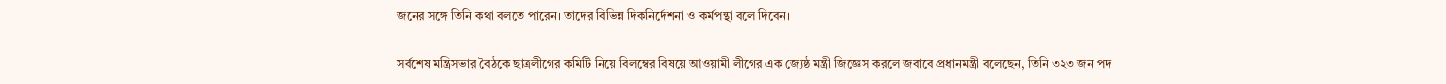জনের সঙ্গে তিনি কথা বলতে পারেন। তাদের বিভিন্ন দিকনির্দেশনা ও কর্মপন্থা বলে দিবেন।

সর্বশেষ মন্ত্রিসভার বৈঠকে ছাত্রলীগের কমিটি নিয়ে বিলম্বের বিষয়ে আওয়ামী লীগের এক জ্যেষ্ঠ মন্ত্রী জিজ্ঞেস করলে জবাবে প্রধানমন্ত্রী বলেছেন, তিনি ৩২৩ জন পদ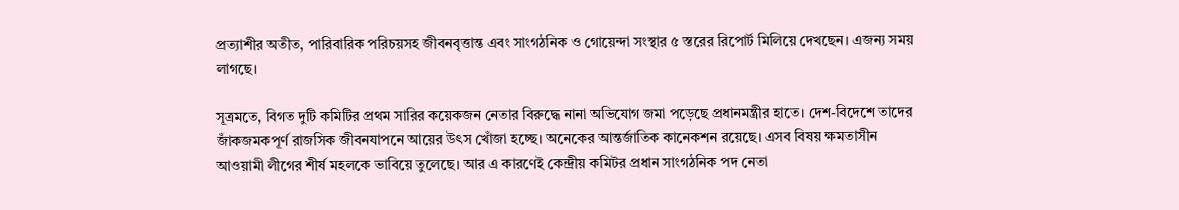প্রত্যাশীর অতীত, পারিবারিক পরিচয়সহ জীবনবৃত্তান্ত এবং সাংগঠনিক ও গোয়েন্দা সংস্থার ৫ স্তরের রিপোর্ট মিলিয়ে দেখছেন। এজন্য সময় লাগছে।

সূত্রমতে, বিগত দুটি কমিটির প্রথম সারির কয়েকজন নেতার বিরুদ্ধে নানা অভিযোগ জমা পড়েছে প্রধানমন্ত্রীর হাতে। দেশ-বিদেশে তাদের জাঁকজমকপূর্ণ রাজসিক জীবনযাপনে আয়ের উৎস খোঁজা হচ্ছে। অনেকের আন্তর্জাতিক কানেকশন রয়েছে। এসব বিষয় ক্ষমতাসীন আওয়ামী লীগের শীর্ষ মহলকে ভাবিয়ে তুলেছে। আর এ কারণেই কেন্দ্রীয় কমিটর প্রধান সাংগঠনিক পদ নেতা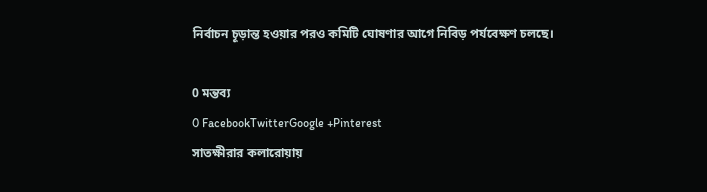নির্বাচন চূড়ান্ত হওয়ার পরও কমিটি ঘোষণার আগে নিবিড় পর্যবেক্ষণ চলছে।

0 মন্তব্য
0 FacebookTwitterGoogle +Pinterest
সাতক্ষীরার কলারোয়ায়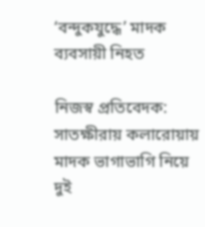‘বন্দুকযুদ্ধে’ মাদক ব্যবসায়ী নিহত

নিজস্ব প্রতিবেদক: সাতক্ষীরায় কলারোয়ায় মাদক ভাগাভাগি নিয়ে দুই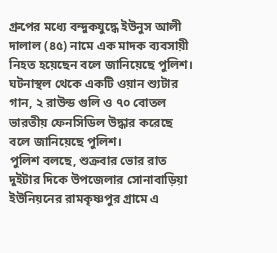গ্রুপের মধ্যে বন্দুকযুদ্ধে ইউনুস আলী দালাল (৪৫) নামে এক মাদক ব্যবসায়ী নিহত হয়েছেন বলে জানিয়েছে পুলিশ। ঘটনাস্থল থেকে একটি ওয়ান শ্যুটার গান, ২ রাউন্ড গুলি ও ৭০ বোতল ভারতীয় ফেনসিডিল উদ্ধার করেছে বলে জানিয়েছে পুলিশ।
পুলিশ বলছে, শুক্রবার ভোর রাত দুইটার দিকে উপজেলার সোনাবাড়িয়া ইউনিয়নের রামকৃষ্ণপুর গ্রামে এ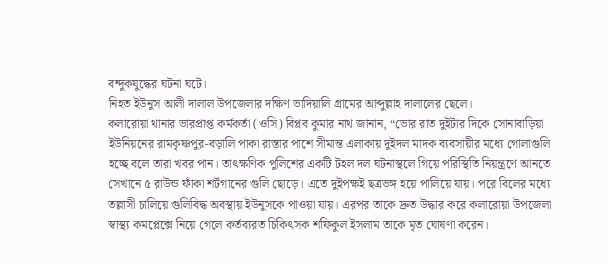বন্দুকযুদ্ধের ঘটনা ঘটে।
নিহত ইউনুস আলী দালাল উপজেলার দক্ষিণ ভাদিয়ালি গ্রামের আব্দুল্লাহ দালালের ছেলে।
কলারোয়া থানার ভারপ্রাপ্ত কর্মকর্তা (ওসি) বিপ্লব কুমার নাথ জানান, “ভোর রাত দুইটার দিকে সোনাবাড়িয়া ইউনিয়নের রামকৃষ্ণপুর-বড়ালি পাকা রাস্তার পাশে সীমান্ত এলাকায় দুইদল মাদক ব্যবসায়ীর মধ্যে গোলাগুলি হচ্ছে বলে তারা খবর পান। তাৎক্ষণিক পুলিশের একটি টহল দল ঘটনাস্থলে গিয়ে পরিস্থিতি নিয়ন্ত্রণে আনতে সেখানে ৫ রাউন্ড ফাঁকা শর্টগানের গুলি ছোড়ে। এতে দুইপক্ষই ছত্রভঙ্গ হয়ে পালিয়ে যায়। পরে বিলের মধ্যে তল্লাসী চালিয়ে গুলিবিদ্ধ অবস্থায় ইউনুসকে পাওয়া যায়। এরপর তাকে দ্রুত উদ্ধার করে কলারোয়া উপজেলা স্বাস্থ্য কমপ্লেক্সে নিয়ে গেলে কর্তব্যরত চিকিৎসক শফিকুল ইসলাম তাকে মৃত ঘোষণা করেন।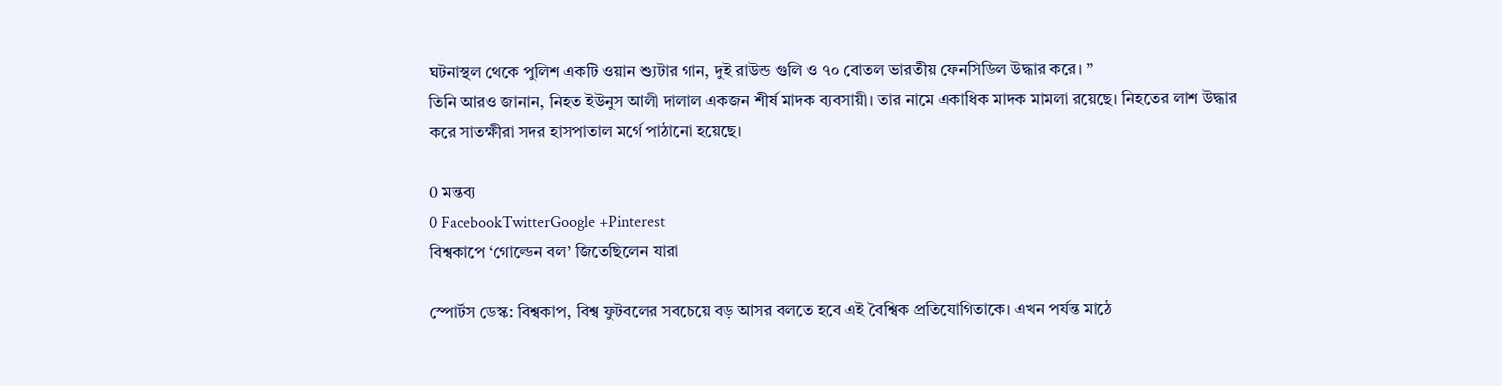ঘটনাস্থল থেকে পুলিশ একটি ওয়ান শ্যুটার গান, দুই রাউন্ড গুলি ও ৭০ বোতল ভারতীয় ফেনসিডিল উদ্ধার করে। ”
তিনি আরও জানান, নিহত ইউনুস আলী দালাল একজন শীর্ষ মাদক ব্যবসায়ী। তার নামে একাধিক মাদক মামলা রয়েছে। নিহতের লাশ উদ্ধার করে সাতক্ষীরা সদর হাসপাতাল মর্গে পাঠানো হয়েছে।

0 মন্তব্য
0 FacebookTwitterGoogle +Pinterest
বিশ্বকাপে ‘গোল্ডেন বল’ জিতেছিলেন যারা

স্পোর্টস ডেস্ক: বিশ্বকাপ, বিশ্ব ফুটবলের সবচেয়ে বড় আসর বলতে হবে এই বৈশ্বিক প্রতিযোগিতাকে। এখন পর্যন্ত মাঠে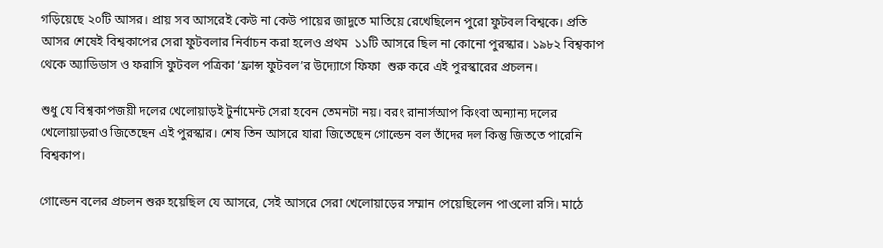গড়িয়েছে ২০টি আসর। প্রায় সব আসরেই কেউ না কেউ পায়ের জাদুতে মাতিয়ে রেখেছিলেন পুরো ফুটবল বিশ্বকে। প্রতি আসর শেষেই বিশ্বকাপের সেরা ফুটবলার নির্বাচন করা হলেও প্রথম  ১১টি আসরে ছিল না কোনো পুরস্কার। ১৯৮২ বিশ্বকাপ থেকে অ্যাডিডাস ও ফরাসি ফুটবল পত্রিকা ‘ফ্রান্স ফুটবল’র উদ্যোগে ফিফা  শুরু করে এই পুরস্কারের প্রচলন।

শুধু যে বিশ্বকাপজয়ী দলের খেলোয়াড়ই টুর্নামেন্ট সেরা হবেন তেমনটা নয়। বরং রানার্সআপ কিংবা অন্যান্য দলের খেলোয়াড়রাও জিতেছেন এই পুরস্কার। শেষ তিন আসরে যারা জিতেছেন গোল্ডেন বল তাঁদের দল কিন্তু জিততে পারেনি বিশ্বকাপ।

গোল্ডেন বলের প্রচলন শুরু হয়েছিল যে আসরে, সেই আসরে সেরা খেলোয়াড়ের সম্মান পেয়েছিলেন পাওলো রসি। মাঠে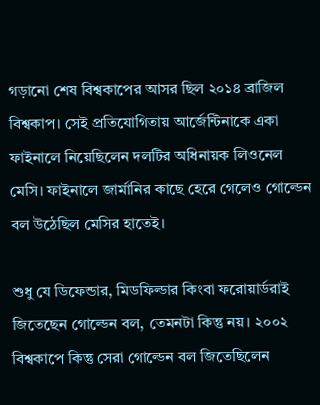গড়ানো শেষ বিশ্বকাপের আসর ছিল ২০১৪ ব্রাজিল বিশ্বকাপ। সেই প্রতিযোগিতায় আর্জেন্টিনাকে একা ফাইনালে নিয়েছিলেন দলটির অধিনায়ক লিওনেল মেসি। ফাইনালে জার্মানির কাছে হেরে গেলেও গোল্ডেন বল উঠেছিল মেসির হাতেই।

শুধু যে ডিফেন্ডার, মিডফিল্ডার কিংবা ফরোয়ার্ডরাই জিতেছেন গোল্ডেন বল, তেমনটা কিন্তু নয়। ২০০২ বিশ্বকাপে কিন্তু সেরা গোল্ডেন বল জিতেছিলেন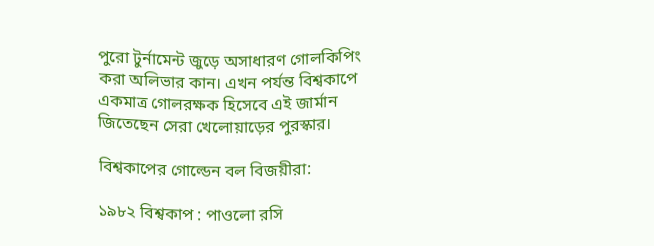পুরো টুর্নামেন্ট জুড়ে অসাধারণ গোলকিপিং করা অলিভার কান। এখন পর্যন্ত বিশ্বকাপে একমাত্র গোলরক্ষক হিসেবে এই জার্মান জিতেছেন সেরা খেলোয়াড়ের পুরস্কার।

বিশ্বকাপের গোল্ডেন বল বিজয়ীরা:

১৯৮২ বিশ্বকাপ : পাওলো রসি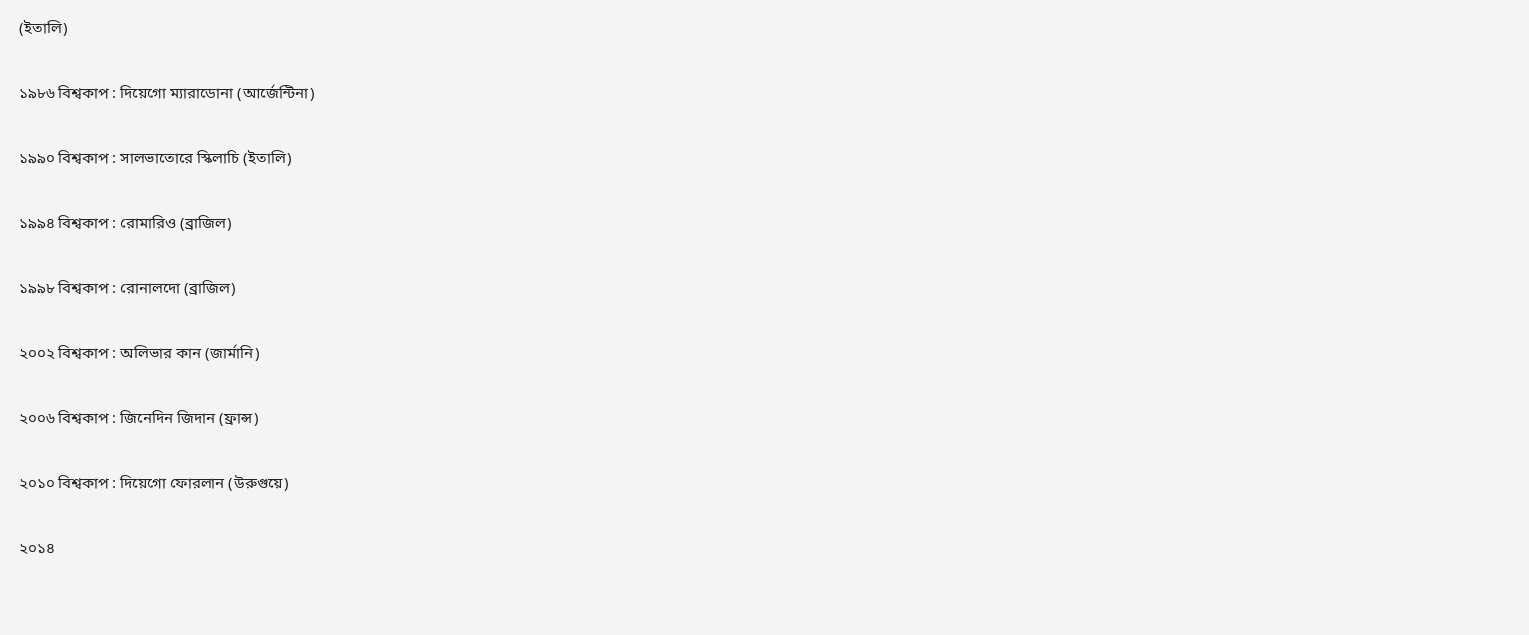(ইতালি)

১৯৮৬ বিশ্বকাপ : দিয়েগো ম্যারাডোনা (আর্জেন্টিনা)

১৯৯০ বিশ্বকাপ : সালভাতোরে স্কিলাচি (ইতালি)

১৯৯৪ বিশ্বকাপ : রোমারিও (ব্রাজিল)

১৯৯৮ বিশ্বকাপ : রোনালদো (ব্রাজিল)

২০০২ বিশ্বকাপ : অলিভার কান (জার্মানি)

২০০৬ বিশ্বকাপ : জিনেদিন জিদান (ফ্রান্স)

২০১০ বিশ্বকাপ : দিয়েগো ফোরলান (উরুগুয়ে)

২০১৪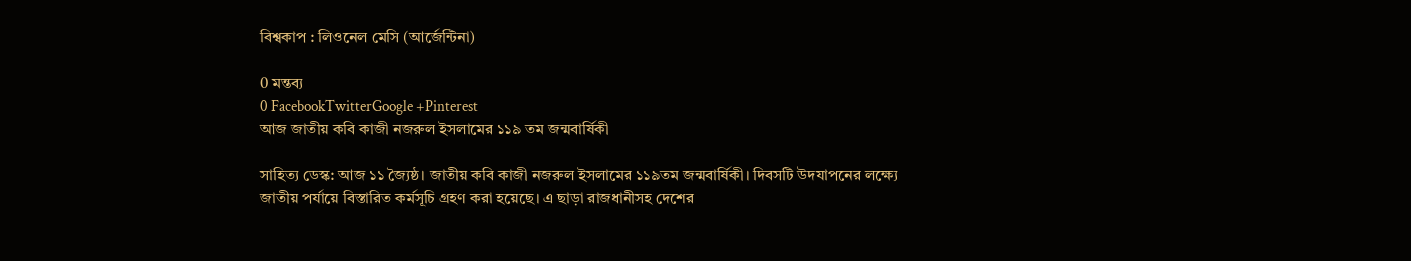বিশ্বকাপ : লিওনেল মেসি (আর্জেন্টিনা)

0 মন্তব্য
0 FacebookTwitterGoogle +Pinterest
আজ জাতীয় কবি কাজী নজরুল ইসলামের ১১৯ তম জন্মবার্ষিকী

সাহিত্য ডেস্ক: আজ ১১ জ্যৈষ্ঠ। জাতীয় কবি কাজী নজরুল ইসলামের ১১৯তম জন্মবার্ষিকী। দিবসটি উদযাপনের লক্ষ্যে জাতীয় পর্যায়ে বিস্তারিত কর্মসূচি গ্রহণ করা হয়েছে। এ ছাড়া রাজধানীসহ দেশের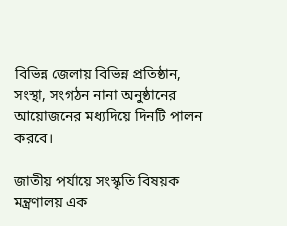বিভিন্ন জেলায় বিভিন্ন প্রতিষ্ঠান, সংস্থা, সংগঠন নানা অনুষ্ঠানের আয়োজনের মধ্যদিয়ে দিনটি পালন করবে।

জাতীয় পর্যায়ে সংস্কৃতি বিষয়ক মন্ত্রণালয় এক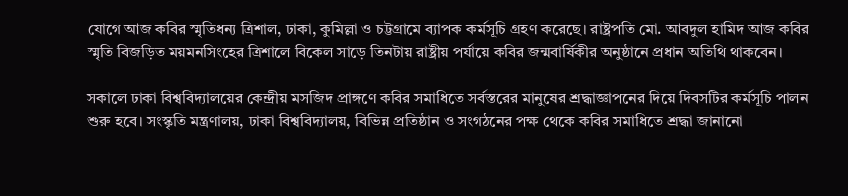যোগে আজ কবির স্মৃতিধন্য ত্রিশাল, ঢাকা, কুমিল্লা ও চট্টগ্রামে ব্যাপক কর্মসূচি গ্রহণ করেছে। রাষ্ট্রপতি মো. আবদুল হামিদ আজ কবির স্মৃতি বিজড়িত ময়মনসিংহের ত্রিশালে বিকেল সাড়ে তিনটায় রাষ্ট্রীয় পর্যায়ে কবির জন্মবার্ষিকীর অনুষ্ঠানে প্রধান অতিথি থাকবেন।

সকালে ঢাকা বিশ্ববিদ্যালয়ের কেন্দ্রীয় মসজিদ প্রাঙ্গণে কবির সমাধিতে সর্বস্তরের মানুষের শ্রদ্ধাজ্ঞাপনের দিয়ে দিবসটির কর্মসূচি পালন শুরু হবে। সংস্কৃতি মন্ত্রণালয়, ঢাকা বিশ্ববিদ্যালয়, বিভিন্ন প্রতিষ্ঠান ও সংগঠনের পক্ষ থেকে কবির সমাধিতে শ্রদ্ধা জানানো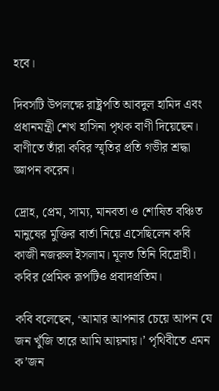হবে।

দিবসটি উপলক্ষে রাষ্ট্রপতি আবদুল হামিদ এবং প্রধানমন্ত্রী শেখ হাসিনা পৃথক বাণী দিয়েছেন। বাণীতে তাঁরা কবির স্মৃতির প্রতি গভীর শ্রদ্ধা জ্ঞাপন করেন।

দ্রোহ, প্রেম, সাম্য, মানবতা ও শোষিত বঞ্চিত মানুষের মুক্তির বার্তা নিয়ে এসেছিলেন কবি কাজী নজরুল ইসলাম। মূলত তিনি বিদ্রোহী। কবির প্রেমিক রূপটিও প্রবাদপ্রতিম।

কবি বলেছেন, ‘আমার আপনার চেয়ে আপন যে জন খুঁজি তারে আমি আয়নায়।’ পৃথিবীতে এমন ক’জন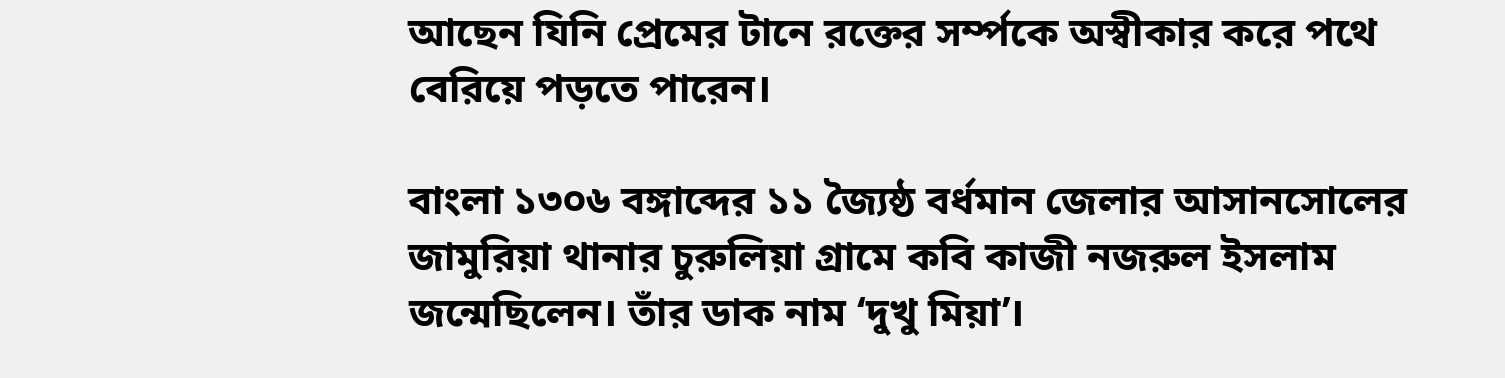আছেন যিনি প্রেমের টানে রক্তের সর্ম্পকে অস্বীকার করে পথে বেরিয়ে পড়তে পারেন।

বাংলা ১৩০৬ বঙ্গাব্দের ১১ জ্যৈষ্ঠ বর্ধমান জেলার আসানসোলের জামুরিয়া থানার চুরুলিয়া গ্রামে কবি কাজী নজরুল ইসলাম জন্মেছিলেন। তাঁর ডাক নাম ‘দুখু মিয়া’।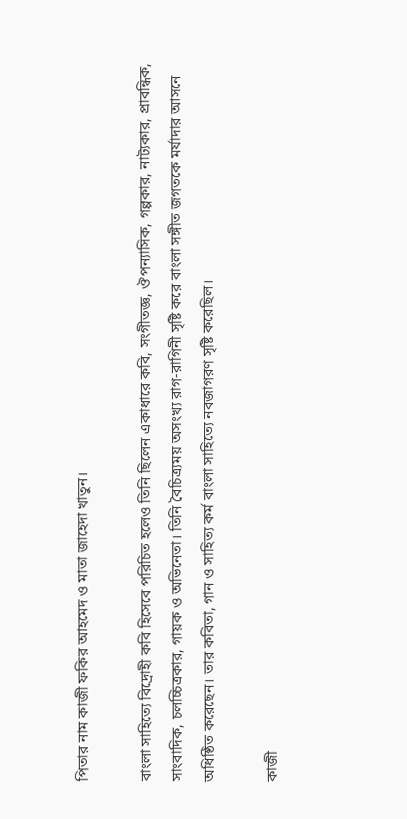পিতার নাম কাজী ফকির আহমেদ ও মাতা জাহেদা খাতুন।

বাংলা সাহিত্যে বিদ্রোহী কবি হিসেবে পরিচিত হলেও তিনি ছিলেন একাধারে কবি, সংগীতজ্ঞ, ঔপন্যাসিক, গল্পকার, নাট্যকার, প্রাবন্ধিক, সাংবাদিক, চলচ্চিত্রকার, গায়ক ও অভিনেতা। তিনি বৈচিত্র্যময় অসংখ্য রাগ-রাগিনী সৃষ্টি করে বাংলা সঙ্গীত জগতকে মর্যাদার আসনে অধিষ্ঠিত করেছেন। তার কবিতা, গান ও সাহিত্য কর্ম বাংলা সাহিত্যে নবজাগরণ সৃষ্টি করেছিল।

কাজী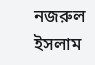নজরুল ইসলাম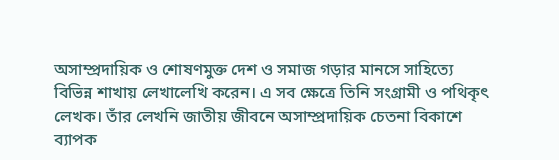অসাম্প্রদায়িক ও শোষণমুক্ত দেশ ও সমাজ গড়ার মানসে সাহিত্যে বিভিন্ন শাখায় লেখালেখি করেন। এ সব ক্ষেত্রে তিনি সংগ্রামী ও পথিকৃৎ লেখক। তাঁর লেখনি জাতীয় জীবনে অসাম্প্রদায়িক চেতনা বিকাশে ব্যাপক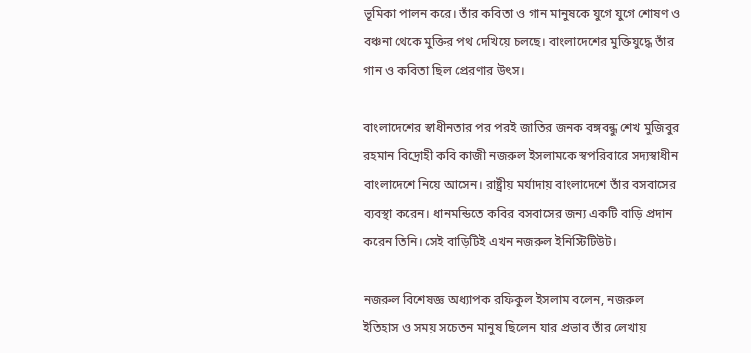ভূমিকা পালন করে। তাঁর কবিতা ও গান মানুষকে যুগে যুগে শোষণ ও বঞ্চনা থেকে মুক্তির পথ দেখিয়ে চলছে। বাংলাদেশের মুক্তিযুদ্ধে তাঁর গান ও কবিতা ছিল প্রেরণার উৎস।

বাংলাদেশের স্বাধীনতার পর পরই জাতির জনক বঙ্গবন্ধু শেখ মুজিবুর রহমান বিদ্রোহী কবি কাজী নজরুল ইসলামকে স্বপরিবারে সদ্যস্বাধীন বাংলাদেশে নিয়ে আসেন। রাষ্ট্রীয় মর্যাদায় বাংলাদেশে তাঁর বসবাসের ব্যবস্থা করেন। ধানমন্ডিতে কবির বসবাসের জন্য একটি বাড়ি প্রদান করেন তিনি। সেই বাড়িটিই এখন নজরুল ইনিস্টিটিউট।

নজরুল বিশেষজ্ঞ অধ্যাপক রফিকুল ইসলাম বলেন, নজরুল ইতিহাস ও সময় সচেতন মানুষ ছিলেন যার প্রভাব তাঁর লেখায়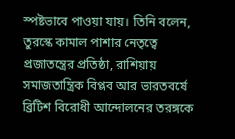স্পষ্টভাবে পাওয়া যায়। তিনি বলেন, তুরস্কে কামাল পাশার নেতৃত্বে প্রজাতন্ত্রের প্রতিষ্ঠা, রাশিয়ায় সমাজতান্ত্রিক বিপ্লব আর ভারতবর্ষে ব্রিটিশ বিরোধী আন্দোলনের তরঙ্গকে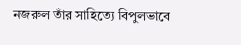নজরুল তাঁর সাহিত্যে বিপুলভাবে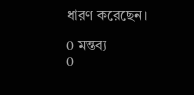ধারণ করেছেন।

0 মন্তব্য
0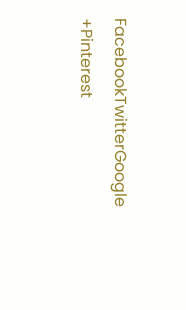FacebookTwitterGoogle +Pinterest